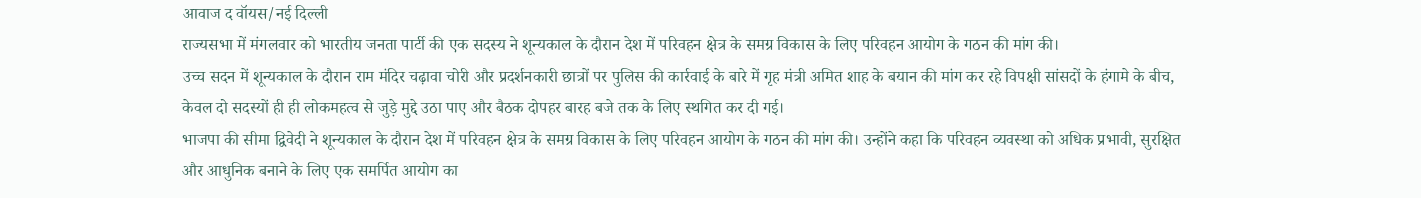आवाज द वॉयस/नई दिल्ली
राज्यसभा में मंगलवार को भारतीय जनता पार्टी की एक सदस्य ने शून्यकाल के दौरान देश में परिवहन क्षेत्र के समग्र विकास के लिए परिवहन आयोग के गठन की मांग की।
उच्च सदन में शून्यकाल के दौरान राम मंदिर चढ़ावा चोरी और प्रदर्शनकारी छात्रों पर पुलिस की कार्रवाई के बारे में गृह मंत्री अमित शाह के बयान की मांग कर रहे विपक्षी सांसदों के हंगामे के बीच, केवल दो सदस्यों ही ही लोकमहत्व से जुड़े मुद्दे उठा पाए और बैठक दोपहर बारह बजे तक के लिए स्थगित कर दी गई।
भाजपा की सीमा द्विवेदी ने शून्यकाल के दौरान देश में परिवहन क्षेत्र के समग्र विकास के लिए परिवहन आयोग के गठन की मांग की। उन्होंने कहा कि परिवहन व्यवस्था को अधिक प्रभावी, सुरक्षित और आधुनिक बनाने के लिए एक समर्पित आयोग का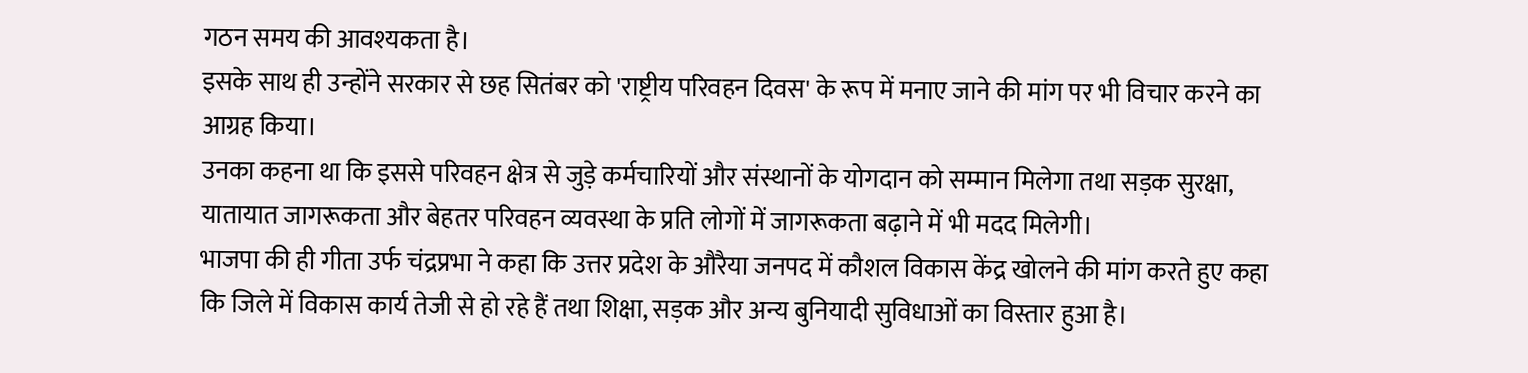गठन समय की आवश्यकता है।
इसके साथ ही उन्होंने सरकार से छह सितंबर को 'राष्ट्रीय परिवहन दिवस' के रूप में मनाए जाने की मांग पर भी विचार करने का आग्रह किया।
उनका कहना था कि इससे परिवहन क्षेत्र से जुड़े कर्मचारियों और संस्थानों के योगदान को सम्मान मिलेगा तथा सड़क सुरक्षा, यातायात जागरूकता और बेहतर परिवहन व्यवस्था के प्रति लोगों में जागरूकता बढ़ाने में भी मदद मिलेगी।
भाजपा की ही गीता उर्फ चंद्रप्रभा ने कहा कि उत्तर प्रदेश के औरैया जनपद में कौशल विकास केंद्र खोलने की मांग करते हुए कहा कि जिले में विकास कार्य तेजी से हो रहे हैं तथा शिक्षा, सड़क और अन्य बुनियादी सुविधाओं का विस्तार हुआ है।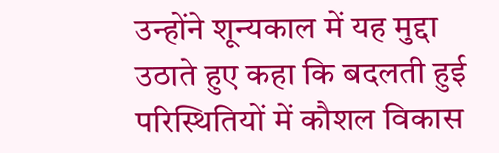उन्होंने शून्यकाल में यह मुद्दा उठाते हुए कहा कि बदलती हुई परिस्थितियों में कौशल विकास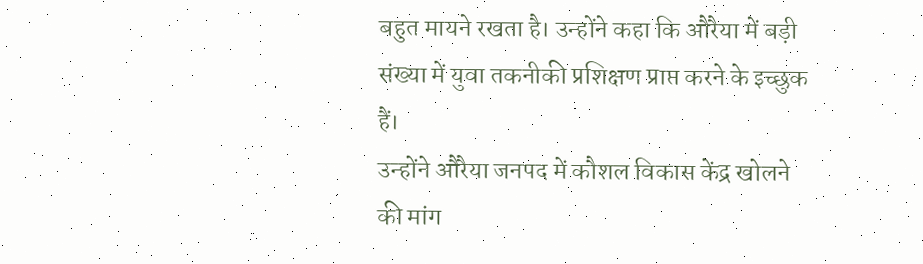बहुत मायने रखता है। उन्होंने कहा कि औरैया में बड़ी संख्या में युवा तकनीकी प्रशिक्षण प्राप्त करने के इच्छुक हैं।
उन्होंने औरैया जनपद में कौशल विकास केंद्र खोलने की मांग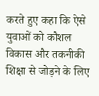करते हुए कहा कि ऐसे युवाओं को कौशल विकास और तकनीकी शिक्षा से जोड़ने के लिए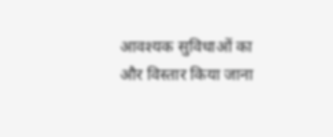आवश्यक सुविधाओं का और विस्तार किया जाना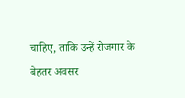चाहिए, ताकि उन्हें रोजगार के बेहतर अवसर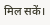मिल सकें।